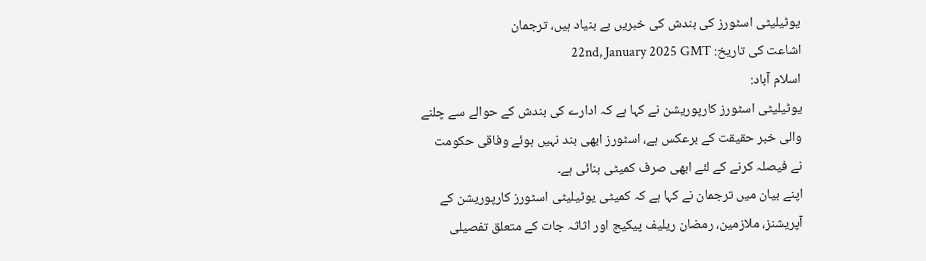یوٹیلیٹی اسٹورز کی بندش کی خبریں بے بنیاد ہیں، ترجمان
اشاعت کی تاریخ: 22nd, January 2025 GMT
اسلام آباد:
یوٹیلیٹی اسٹورز کارپوریشن نے کہا ہے کہ ادارے کی بندش کے حوالے سے چلنے والی خبر حقیقت کے برعکس ہے، اسٹورز ابھی بند نہیں ہوئے وفاقی حکومت نے فیصلہ کرنے کے لئے ابھی صرف کمیٹی بنائی ہے۔
اپنے بیان میں ترجمان نے کہا ہے کہ کمیٹی یوٹیلیٹی اسٹورز کارپوریشن کے آپریشنز، ملازمین، رمضان ریلیف پیکیج اور اثاثہ جات کے متعلق تفصیلی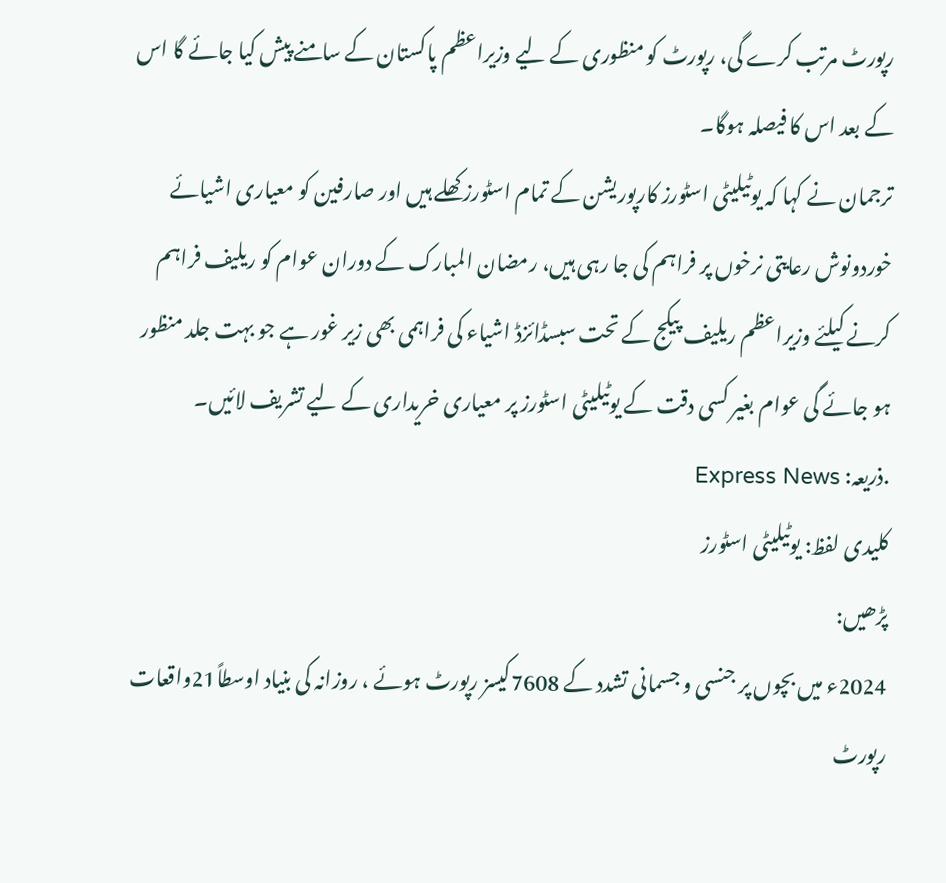رپورٹ مرتب کرے گی، رپورٹ کو منظوری کے لیے وزیراعظم پاکستان کے سامنے پیش کیا جائے گا اس کے بعد اس کا فیصلہ ہوگا۔
ترجمان نے کہا کہ یوٹیلیٹی اسٹورز کارپوریشن کے تمام اسٹورز کھلے ہیں اور صارفین کو معیاری اشیائے خوردونوش رعایتی نرخوں پر فراہم کی جا رہی ہیں، رمضان المبارک کے دوران عوام کو ریلیف فراہم کرنے کیلئے وزیراعظم ریلیف پیکج کے تحت سبسڈائزڈ اشیاء کی فراہمی بھی زیر غور ہے جو بہت جلد منظور ہو جائے گی عوام بغیر کسی دقت کے یوٹیلیٹی اسٹورز پر معیاری خریداری کے لیے تشریف لائیں۔
.ذریعہ: Express News
کلیدی لفظ: یوٹیلیٹی اسٹورز
پڑھیں:
2024ء میں بچوں پر جنسی و جسمانی تشدد کے 7608کیسز رپورٹ ہوئے ، روزانہ کی بنیاد اوسطاً21واقعات رپورٹ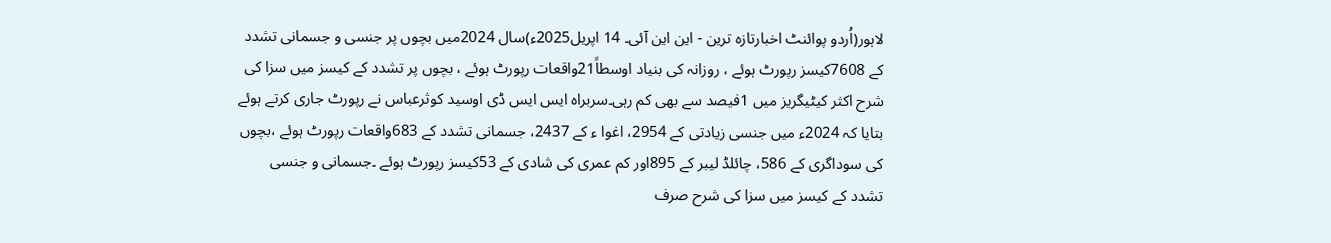لاہور(اُردو پوائنٹ اخبارتازہ ترین - این این آئی۔ 14 اپریل2025ء)سال 2024میں بچوں پر جنسی و جسمانی تشدد کے 7608کیسز رپورٹ ہوئے ، روزانہ کی بنیاد اوسطاً21واقعات رپورٹ ہوئے ، بچوں پر تشدد کے کیسز میں سزا کی شرح اکثر کیٹیگریز میں 1فیصد سے بھی کم رہی۔سربراہ ایس ایس ڈی اوسید کوثرعباس نے رپورٹ جاری کرتے ہوئے بتایا کہ 2024ء میں جنسی زیادتی کے 2954، اغوا ء کے 2437، جسمانی تشدد کے 683واقعات رپورٹ ہوئے ،بچوں کی سوداگری کے 586، چائلڈ لیبر کے 895اور کم عمری کی شادی کے 53کیسز رپورٹ ہوئے ۔جسمانی و جنسی تشدد کے کیسز میں سزا کی شرح صرف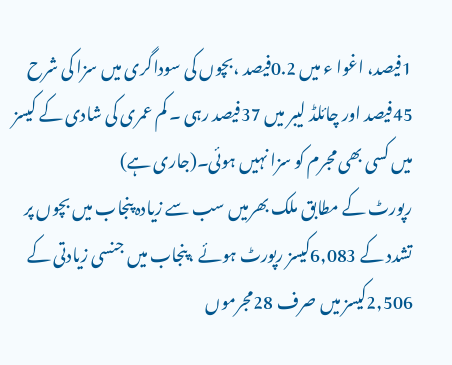1فیصد، اغوا ء میں 0.2فیصد ،بچوں کی سوداگری میں سزا کی شرح 45فیصد اور چائلڈ لیبر میں 37فیصد رہی ۔ کم عمری کی شادی کے کیسز میں کسی بھی مجرم کو سزا نہیں ہوئی۔(جاری ہے)
رپورٹ کے مطابق ملک بھرمیں سب سے زیادہ پنجاب میں بچوں پر تشدد کے 6,083کیسز رپورٹ ہوئے ،پنجاب میں جنسی زیادتی کے 2,506کیسز میں صرف 28مجرموں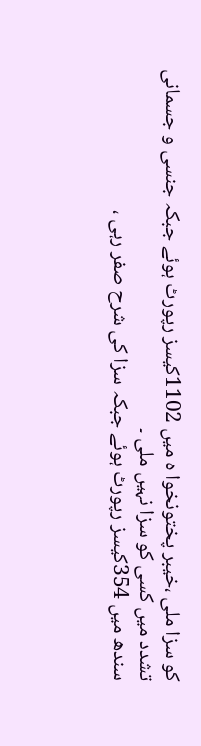کو سزا ملی ،خیبر پختونخوا ہ میں 1102کیسز رپورٹ ہوئے جبکہ جنسی و جسمانی تشدد میں کسی کو سزا نہیں ملی ۔
سندھ میں 354کیسز رپورٹ ہوئے جبکہ سزا کی شرح صفر رہی ،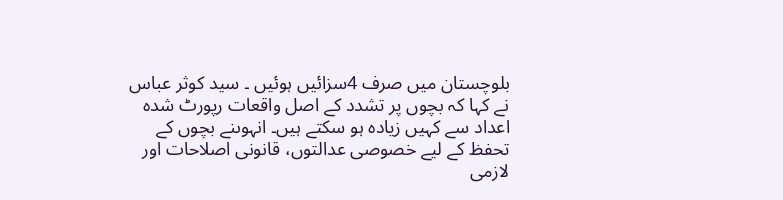بلوچستان میں صرف 4سزائیں ہوئیں ۔ سید کوثر عباس نے کہا کہ بچوں پر تشدد کے اصل واقعات رپورٹ شدہ اعداد سے کہیں زیادہ ہو سکتے ہیں۔ انہوںنے بچوں کے تحفظ کے لیے خصوصی عدالتوں، قانونی اصلاحات اور لازمی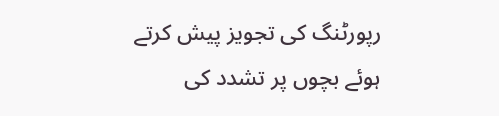رپورٹنگ کی تجویز پیش کرتے ہوئے بچوں پر تشدد کی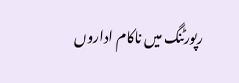رپورٹنگ میں ناکام اداروں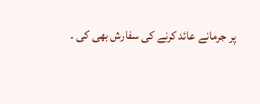پر جرمانے عائد کرنے کی سفارش بھی کی ۔